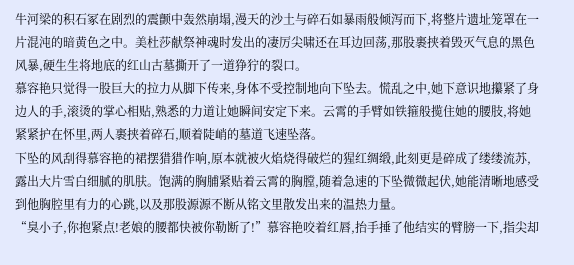牛河梁的积石冢在剧烈的震颤中轰然崩塌,漫天的沙土与碎石如暴雨般倾泻而下,将整片遗址笼罩在一片混沌的暗黄色之中。美杜莎献祭神魂时发出的凄厉尖啸还在耳边回荡,那股裹挟着毁灭气息的黑色风暴,硬生生将地底的红山古墓撕开了一道狰狞的裂口。
慕容艳只觉得一股巨大的拉力从脚下传来,身体不受控制地向下坠去。慌乱之中,她下意识地攥紧了身边人的手,滚烫的掌心相贴,熟悉的力道让她瞬间安定下来。云霄的手臂如铁箍般揽住她的腰肢,将她紧紧护在怀里,两人裹挟着碎石,顺着陡峭的墓道飞速坠落。
下坠的风刮得慕容艳的裙摆猎猎作响,原本就被火焰烧得破烂的猩红绸缎,此刻更是碎成了缕缕流苏,露出大片雪白细腻的肌肤。饱满的胸脯紧贴着云霄的胸膛,随着急速的下坠微微起伏,她能清晰地感受到他胸腔里有力的心跳,以及那股源源不断从铭文里散发出来的温热力量。
“臭小子,你抱紧点!老娘的腰都快被你勒断了!”慕容艳咬着红唇,抬手捶了他结实的臂膀一下,指尖却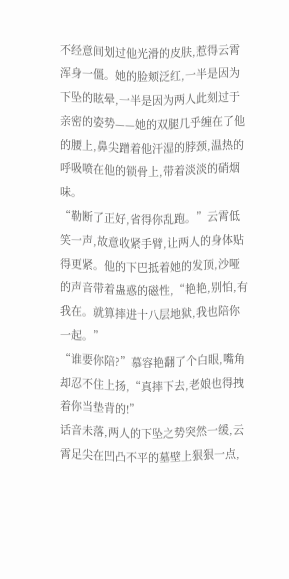不经意间划过他光滑的皮肤,惹得云霄浑身一僵。她的脸颊泛红,一半是因为下坠的眩晕,一半是因为两人此刻过于亲密的姿势——她的双腿几乎缠在了他的腰上,鼻尖蹭着他汗湿的脖颈,温热的呼吸喷在他的锁骨上,带着淡淡的硝烟味。
“勒断了正好,省得你乱跑。”云霄低笑一声,故意收紧手臂,让两人的身体贴得更紧。他的下巴抵着她的发顶,沙哑的声音带着蛊惑的磁性,“艳艳,别怕,有我在。就算摔进十八层地狱,我也陪你一起。”
“谁要你陪?”慕容艳翻了个白眼,嘴角却忍不住上扬,“真摔下去,老娘也得拽着你当垫背的!”
话音未落,两人的下坠之势突然一缓,云霄足尖在凹凸不平的墓壁上狠狠一点,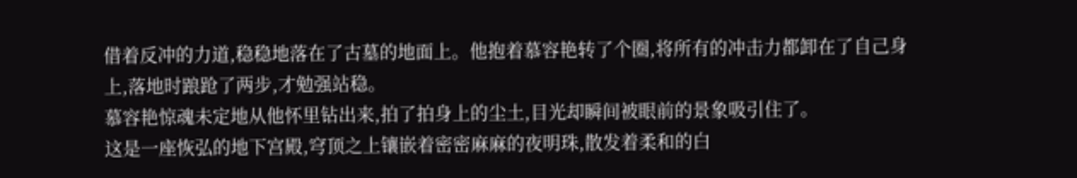借着反冲的力道,稳稳地落在了古墓的地面上。他抱着慕容艳转了个圈,将所有的冲击力都卸在了自己身上,落地时踉跄了两步,才勉强站稳。
慕容艳惊魂未定地从他怀里钻出来,拍了拍身上的尘土,目光却瞬间被眼前的景象吸引住了。
这是一座恢弘的地下宫殿,穹顶之上镶嵌着密密麻麻的夜明珠,散发着柔和的白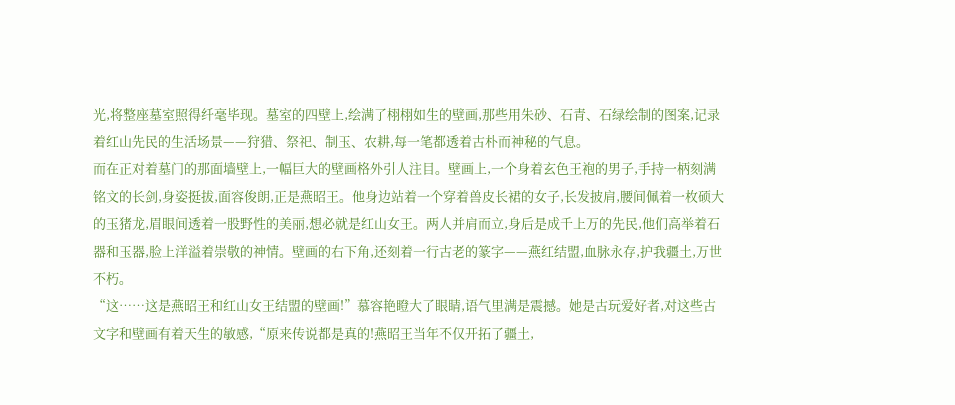光,将整座墓室照得纤毫毕现。墓室的四壁上,绘满了栩栩如生的壁画,那些用朱砂、石青、石绿绘制的图案,记录着红山先民的生活场景——狩猎、祭祀、制玉、农耕,每一笔都透着古朴而神秘的气息。
而在正对着墓门的那面墙壁上,一幅巨大的壁画格外引人注目。壁画上,一个身着玄色王袍的男子,手持一柄刻满铭文的长剑,身姿挺拔,面容俊朗,正是燕昭王。他身边站着一个穿着兽皮长裙的女子,长发披肩,腰间佩着一枚硕大的玉猪龙,眉眼间透着一股野性的美丽,想必就是红山女王。两人并肩而立,身后是成千上万的先民,他们高举着石器和玉器,脸上洋溢着崇敬的神情。壁画的右下角,还刻着一行古老的篆字——燕红结盟,血脉永存,护我疆土,万世不朽。
“这……这是燕昭王和红山女王结盟的壁画!”慕容艳瞪大了眼睛,语气里满是震撼。她是古玩爱好者,对这些古文字和壁画有着天生的敏感,“原来传说都是真的!燕昭王当年不仅开拓了疆土,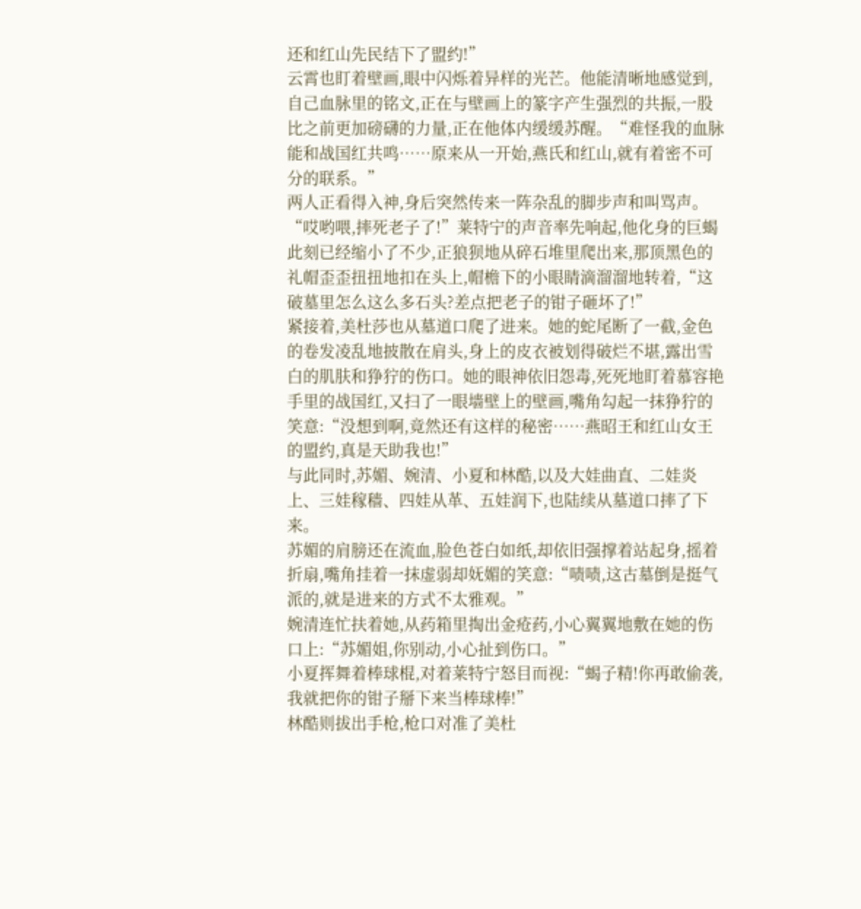还和红山先民结下了盟约!”
云霄也盯着壁画,眼中闪烁着异样的光芒。他能清晰地感觉到,自己血脉里的铭文,正在与壁画上的篆字产生强烈的共振,一股比之前更加磅礴的力量,正在他体内缓缓苏醒。“难怪我的血脉能和战国红共鸣……原来从一开始,燕氏和红山,就有着密不可分的联系。”
两人正看得入神,身后突然传来一阵杂乱的脚步声和叫骂声。
“哎哟喂,摔死老子了!”莱特宁的声音率先响起,他化身的巨蝎此刻已经缩小了不少,正狼狈地从碎石堆里爬出来,那顶黑色的礼帽歪歪扭扭地扣在头上,帽檐下的小眼睛滴溜溜地转着,“这破墓里怎么这么多石头?差点把老子的钳子砸坏了!”
紧接着,美杜莎也从墓道口爬了进来。她的蛇尾断了一截,金色的卷发凌乱地披散在肩头,身上的皮衣被划得破烂不堪,露出雪白的肌肤和狰狞的伤口。她的眼神依旧怨毒,死死地盯着慕容艳手里的战国红,又扫了一眼墙壁上的壁画,嘴角勾起一抹狰狞的笑意:“没想到啊,竟然还有这样的秘密……燕昭王和红山女王的盟约,真是天助我也!”
与此同时,苏媚、婉清、小夏和林酷,以及大娃曲直、二娃炎上、三娃稼穑、四娃从革、五娃润下,也陆续从墓道口摔了下来。
苏媚的肩膀还在流血,脸色苍白如纸,却依旧强撑着站起身,摇着折扇,嘴角挂着一抹虚弱却妩媚的笑意:“啧啧,这古墓倒是挺气派的,就是进来的方式不太雅观。”
婉清连忙扶着她,从药箱里掏出金疮药,小心翼翼地敷在她的伤口上:“苏媚姐,你别动,小心扯到伤口。”
小夏挥舞着棒球棍,对着莱特宁怒目而视:“蝎子精!你再敢偷袭,我就把你的钳子掰下来当棒球棒!”
林酷则拔出手枪,枪口对准了美杜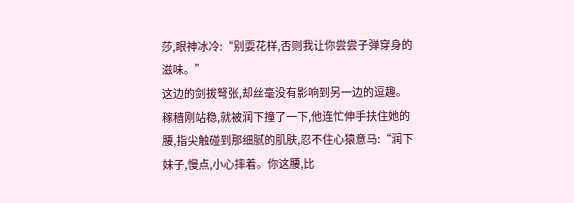莎,眼神冰冷:“别耍花样,否则我让你尝尝子弹穿身的滋味。”
这边的剑拔弩张,却丝毫没有影响到另一边的逗趣。
稼穑刚站稳,就被润下撞了一下,他连忙伸手扶住她的腰,指尖触碰到那细腻的肌肤,忍不住心猿意马:“润下妹子,慢点,小心摔着。你这腰,比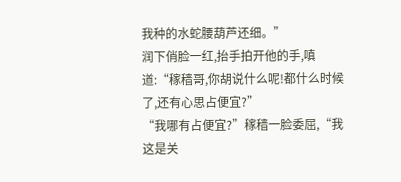我种的水蛇腰葫芦还细。”
润下俏脸一红,抬手拍开他的手,嗔道:“稼穑哥,你胡说什么呢!都什么时候了,还有心思占便宜?”
“我哪有占便宜?”稼穑一脸委屈,“我这是关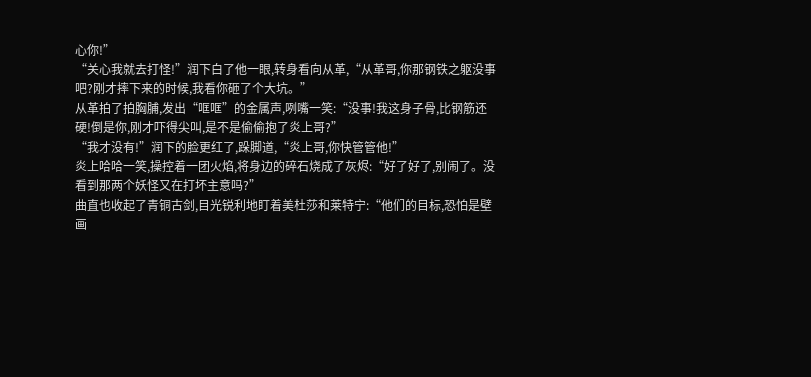心你!”
“关心我就去打怪!”润下白了他一眼,转身看向从革,“从革哥,你那钢铁之躯没事吧?刚才摔下来的时候,我看你砸了个大坑。”
从革拍了拍胸脯,发出“哐哐”的金属声,咧嘴一笑:“没事!我这身子骨,比钢筋还硬!倒是你,刚才吓得尖叫,是不是偷偷抱了炎上哥?”
“我才没有!”润下的脸更红了,跺脚道,“炎上哥,你快管管他!”
炎上哈哈一笑,操控着一团火焰,将身边的碎石烧成了灰烬:“好了好了,别闹了。没看到那两个妖怪又在打坏主意吗?”
曲直也收起了青铜古剑,目光锐利地盯着美杜莎和莱特宁:“他们的目标,恐怕是壁画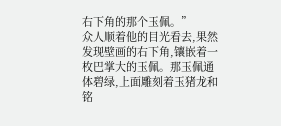右下角的那个玉佩。”
众人顺着他的目光看去,果然发现壁画的右下角,镶嵌着一枚巴掌大的玉佩。那玉佩通体碧绿,上面雕刻着玉猪龙和铭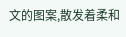文的图案,散发着柔和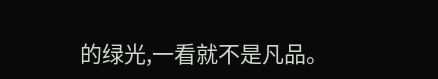的绿光,一看就不是凡品。